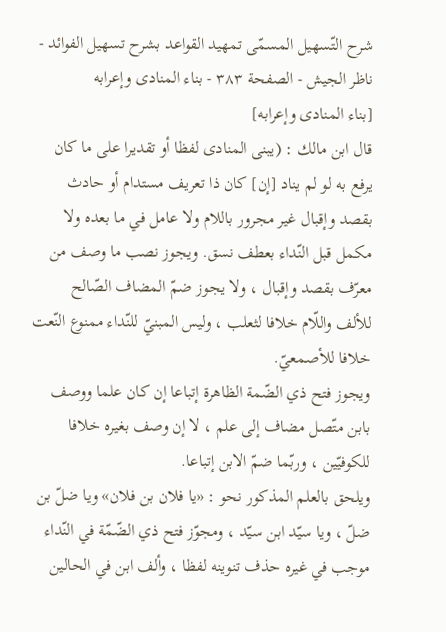شرح التّسهيل المسمّى تمهيد القواعد بشرح تسهيل الفوائد - ناظر الجيش - الصفحة ٣٨٣ - بناء المنادى وإعرابه
[بناء المنادى وإعرابه]
قال ابن مالك : (يبنى المنادى لفظا أو تقديرا على ما كان يرفع به لو لم يناد [إن] كان ذا تعريف مستدام أو حادث بقصد وإقبال غير مجرور باللام ولا عامل في ما بعده ولا مكمل قبل النّداء بعطف نسق. ويجوز نصب ما وصف من معرّف بقصد وإقبال ، ولا يجوز ضمّ المضاف الصّالح للألف واللّام خلافا لثعلب ، وليس المبنيّ للنّداء ممنوع النّعت خلافا للأصمعيّ.
ويجوز فتح ذي الضّمة الظاهرة إتباعا إن كان علما ووصف بابن متّصل مضاف إلى علم ، لا إن وصف بغيره خلافا للكوفيّين ، وربّما ضمّ الابن إتباعا.
ويلحق بالعلم المذكور نحو : «يا فلان بن فلان» ويا ضلّ بن ضلّ ، ويا سيّد ابن سيّد ، ومجوّز فتح ذي الضّمّة في النّداء موجب في غيره حذف تنوينه لفظا ، وألف ابن في الحالين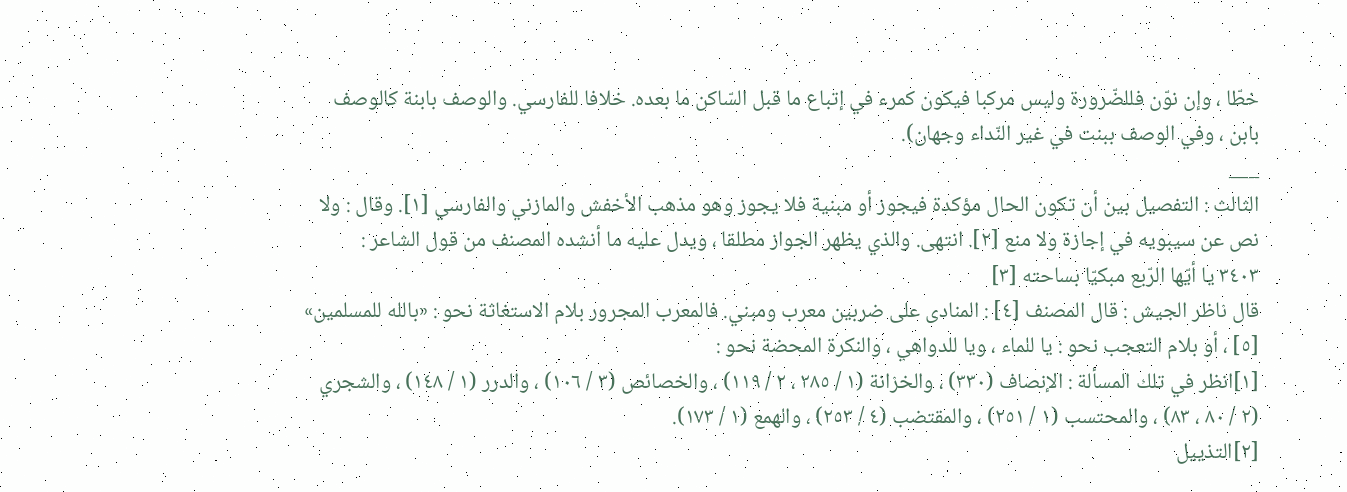خطّا ، وإن نوّن فللضّرورة وليس مركبا فيكون كمرء في إتباع ما قبل السّاكن ما بعده. خلافا للفارسي. والوصف بابنة كالوصف بابن ، وفي الوصف ببنت في غير النّداء وجهان).
___
الثالث : التفصيل بين أن تكون الحال مؤكدة فيجوز أو مبنية فلا يجوز وهو مذهب الأخفش والمازني والفارسي [١]. وقال : ولا نص عن سيبويه في إجازة ولا منع [٢]. انتهى. والذي يظهر الجواز مطلقا ، ويدل عليه ما أنشده المصنف من قول الشاعر :
٣٤٠٣ يا أيّها الرّبع مبكيّا بساحته [٣]
قال ناظر الجيش : قال المصنف [٤] : المنادى على ضربين معرب ومبني. فالمعرب المجرور بلام الاستغاثة نحو : «بالله للمسلمين» [٥] ، أو بلام التعجب نحو : يا للماء ، ويا للدواهي ، والنكرة المحضة نحو :
[١]انظر في تلك المسألة : الإنصاف (٣٣٠) ، والخزانة (١ / ٢٨٥ ، ٢ / ١١٩) ، والخصائص (٣ / ١٠٦) ، والدرر (١ / ١٤٨) ، والشجري (٢ / ٨٠ ، ٨٣) ، والمحتسب (١ / ٢٥١) ، والمقتضب (٤ / ٢٥٣) ، والهمع (١ / ١٧٣).
[٢]التذييل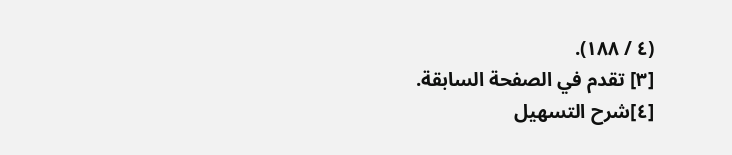(٤ / ١٨٨).
[٣] تقدم في الصفحة السابقة.
[٤]شرح التسهيل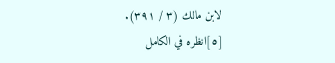لابن مالك (٣ / ٣٩١).
[٥]انظره في الكامل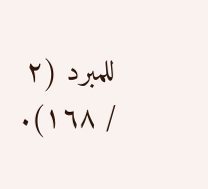للمبرد (٢ / ١٦٨).